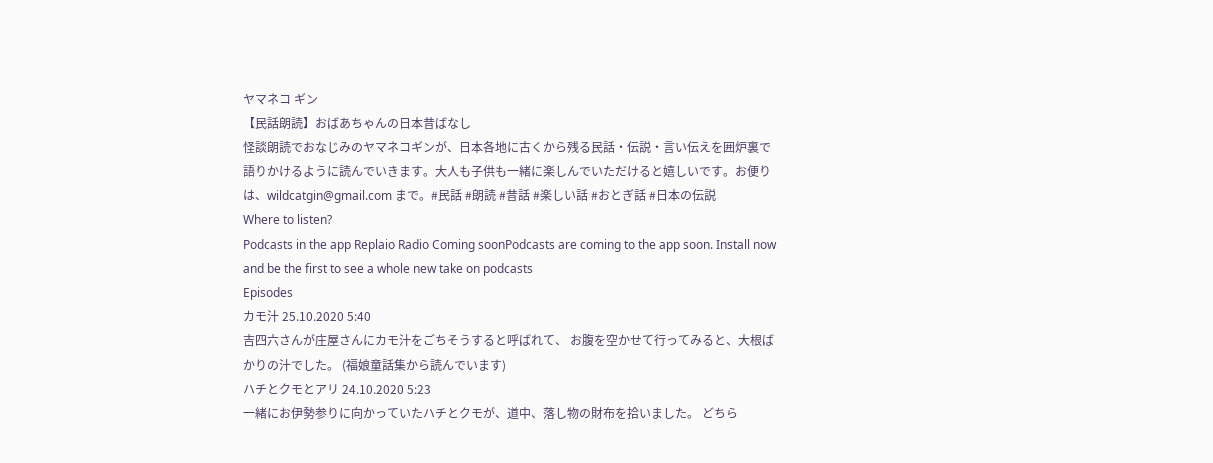ヤマネコ ギン
【民話朗読】おばあちゃんの日本昔ばなし
怪談朗読でおなじみのヤマネコギンが、日本各地に古くから残る民話・伝説・言い伝えを囲炉裏で語りかけるように読んでいきます。大人も子供も一緒に楽しんでいただけると嬉しいです。お便りは、wildcatgin@gmail.com まで。#民話 #朗読 #昔話 #楽しい話 #おとぎ話 #日本の伝説
Where to listen?
Podcasts in the app Replaio Radio Coming soonPodcasts are coming to the app soon. Install now and be the first to see a whole new take on podcasts
Episodes
カモ汁 25.10.2020 5:40
吉四六さんが庄屋さんにカモ汁をごちそうすると呼ばれて、 お腹を空かせて行ってみると、大根ばかりの汁でした。 (福娘童話集から読んでいます)
ハチとクモとアリ 24.10.2020 5:23
一緒にお伊勢参りに向かっていたハチとクモが、道中、落し物の財布を拾いました。 どちら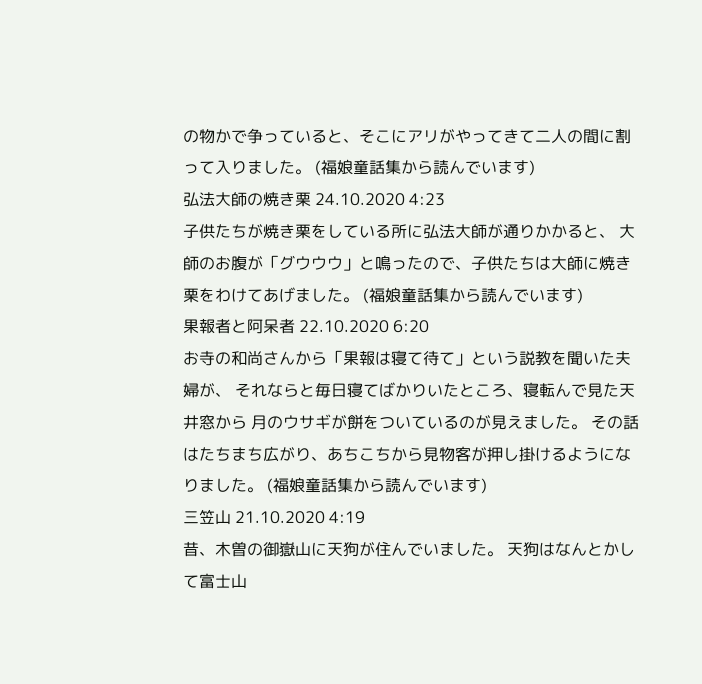の物かで争っていると、そこにアリがやってきて二人の間に割って入りました。 (福娘童話集から読んでいます)
弘法大師の焼き栗 24.10.2020 4:23
子供たちが焼き栗をしている所に弘法大師が通りかかると、 大師のお腹が「グウウウ」と鳴ったので、子供たちは大師に焼き栗をわけてあげました。 (福娘童話集から読んでいます)
果報者と阿呆者 22.10.2020 6:20
お寺の和尚さんから「果報は寝て待て」という説教を聞いた夫婦が、 それならと毎日寝てばかりいたところ、寝転んで見た天井窓から 月のウサギが餅をついているのが見えました。 その話はたちまち広がり、あちこちから見物客が押し掛けるようになりました。 (福娘童話集から読んでいます)
三笠山 21.10.2020 4:19
昔、木曽の御嶽山に天狗が住んでいました。 天狗はなんとかして富士山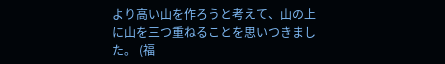より高い山を作ろうと考えて、山の上に山を三つ重ねることを思いつきました。 (福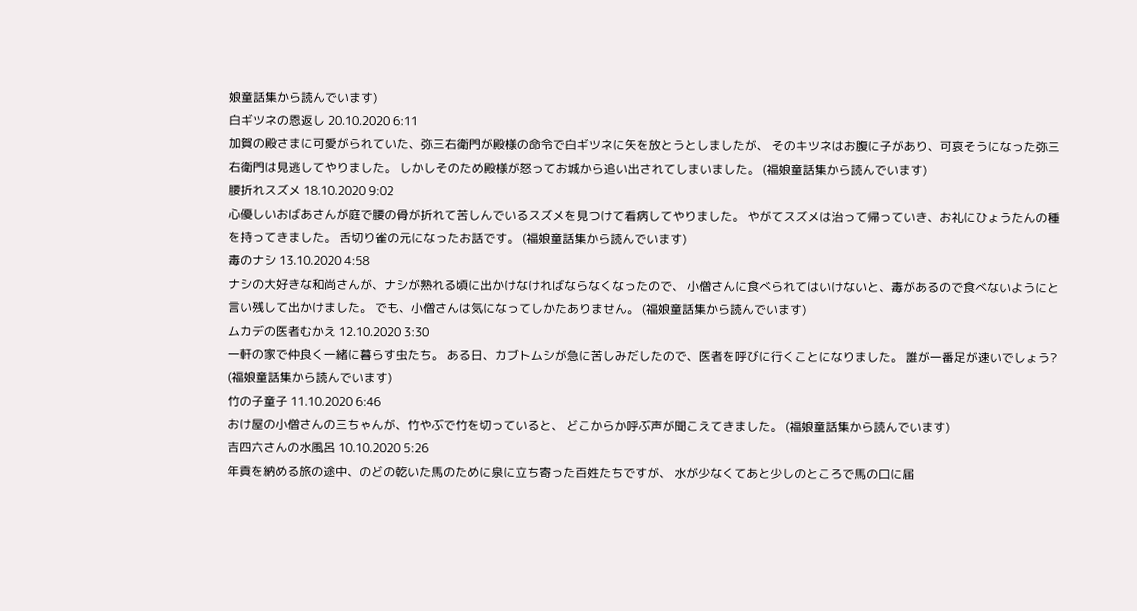娘童話集から読んでいます)
白ギツネの恩返し 20.10.2020 6:11
加賀の殿さまに可愛がられていた、弥三右衛門が殿様の命令で白ギツネに矢を放とうとしましたが、 そのキツネはお腹に子があり、可哀そうになった弥三右衛門は見逃してやりました。 しかしそのため殿様が怒ってお城から追い出されてしまいました。 (福娘童話集から読んでいます)
腰折れスズメ 18.10.2020 9:02
心優しいおばあさんが庭で腰の骨が折れて苦しんでいるスズメを見つけて看病してやりました。 やがてスズメは治って帰っていき、お礼にひょうたんの種を持ってきました。 舌切り雀の元になったお話です。 (福娘童話集から読んでいます)
毒のナシ 13.10.2020 4:58
ナシの大好きな和尚さんが、ナシが熟れる頃に出かけなければならなくなったので、 小僧さんに食べられてはいけないと、毒があるので食べないようにと言い残して出かけました。 でも、小僧さんは気になってしかたありません。 (福娘童話集から読んでいます)
ムカデの医者むかえ 12.10.2020 3:30
一軒の家で仲良く一緒に暮らす虫たち。 ある日、カブトムシが急に苦しみだしたので、医者を呼びに行くことになりました。 誰が一番足が速いでしょう? (福娘童話集から読んでいます)
竹の子童子 11.10.2020 6:46
おけ屋の小僧さんの三ちゃんが、竹やぶで竹を切っていると、 どこからか呼ぶ声が聞こえてきました。 (福娘童話集から読んでいます)
吉四六さんの水風呂 10.10.2020 5:26
年貢を納める旅の途中、のどの乾いた馬のために泉に立ち寄った百姓たちですが、 水が少なくてあと少しのところで馬の口に届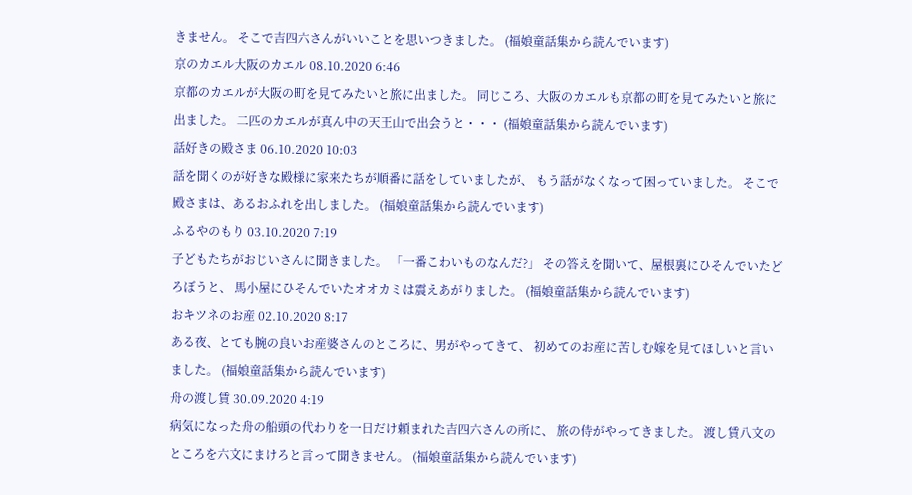きません。 そこで吉四六さんがいいことを思いつきました。 (福娘童話集から読んでいます)
京のカエル大阪のカエル 08.10.2020 6:46
京都のカエルが大阪の町を見てみたいと旅に出ました。 同じころ、大阪のカエルも京都の町を見てみたいと旅に出ました。 二匹のカエルが真ん中の天王山で出会うと・・・ (福娘童話集から読んでいます)
話好きの殿さま 06.10.2020 10:03
話を聞くのが好きな殿様に家来たちが順番に話をしていましたが、 もう話がなくなって困っていました。 そこで殿さまは、あるおふれを出しました。 (福娘童話集から読んでいます)
ふるやのもり 03.10.2020 7:19
子どもたちがおじいさんに聞きました。 「一番こわいものなんだ?」 その答えを聞いて、屋根裏にひそんでいたどろぼうと、 馬小屋にひそんでいたオオカミは震えあがりました。 (福娘童話集から読んでいます)
おキツネのお産 02.10.2020 8:17
ある夜、とても腕の良いお産婆さんのところに、男がやってきて、 初めてのお産に苦しむ嫁を見てほしいと言いました。 (福娘童話集から読んでいます)
舟の渡し賃 30.09.2020 4:19
病気になった舟の船頭の代わりを一日だけ頼まれた吉四六さんの所に、 旅の侍がやってきました。 渡し賃八文のところを六文にまけろと言って聞きません。 (福娘童話集から読んでいます)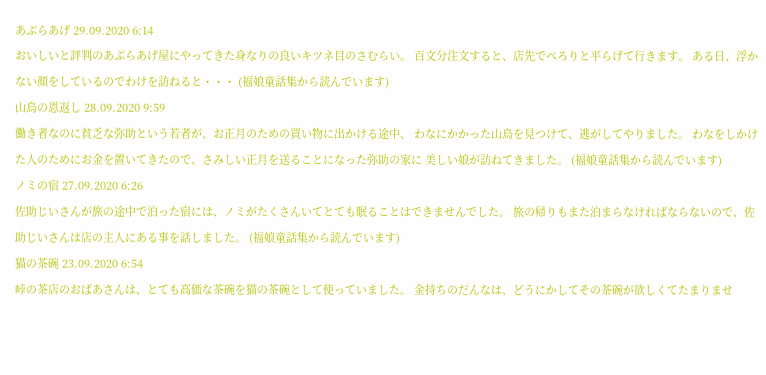あぶらあげ 29.09.2020 6:14
おいしいと評判のあぶらあげ屋にやってきた身なりの良いキツネ目のさむらい。 百文分注文すると、店先でぺろりと平らげて行きます。 ある日、浮かない顔をしているのでわけを訪ねると・・・ (福娘童話集から読んでいます)
山鳥の恩返し 28.09.2020 9:59
働き者なのに貧乏な弥助という若者が、お正月のための買い物に出かける途中、 わなにかかった山鳥を見つけて、逃がしてやりました。 わなをしかけた人のためにお金を置いてきたので、さみしい正月を送ることになった弥助の家に 美しい娘が訪ねてきました。 (福娘童話集から読んでいます)
ノミの宿 27.09.2020 6:26
佐助じいさんが旅の途中で泊った宿には、ノミがたくさんいてとても眠ることはできませんでした。 旅の帰りもまた泊まらなければならないので、佐助じいさんは店の主人にある事を話しました。 (福娘童話集から読んでいます)
猫の茶碗 23.09.2020 6:54
峠の茶店のおばあさんは、とても高価な茶碗を猫の茶碗として使っていました。 金持ちのだんなは、どうにかしてその茶碗が欲しくてたまりませ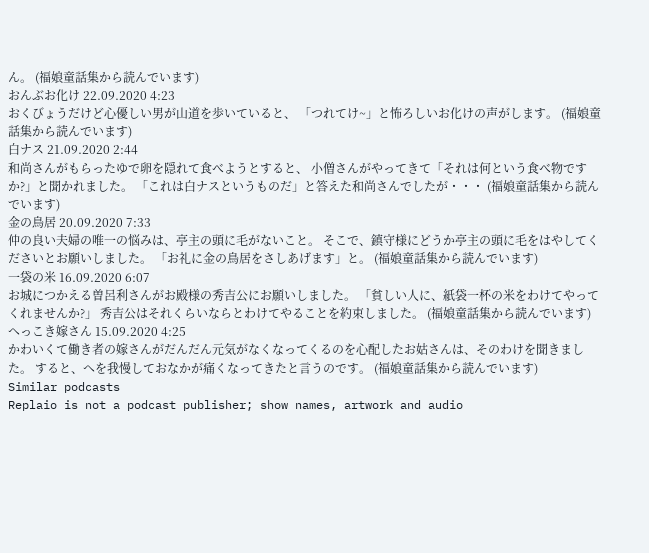ん。 (福娘童話集から読んでいます)
おんぶお化け 22.09.2020 4:23
おくびょうだけど心優しい男が山道を歩いていると、 「つれてけ~」と怖ろしいお化けの声がします。 (福娘童話集から読んでいます)
白ナス 21.09.2020 2:44
和尚さんがもらったゆで卵を隠れて食べようとすると、 小僧さんがやってきて「それは何という食べ物ですか?」と聞かれました。 「これは白ナスというものだ」と答えた和尚さんでしたが・・・ (福娘童話集から読んでいます)
金の鳥居 20.09.2020 7:33
仲の良い夫婦の唯一の悩みは、亭主の頭に毛がないこと。 そこで、鎮守様にどうか亭主の頭に毛をはやしてくださいとお願いしました。 「お礼に金の鳥居をさしあげます」と。 (福娘童話集から読んでいます)
一袋の米 16.09.2020 6:07
お城につかえる曽呂利さんがお殿様の秀吉公にお願いしました。 「貧しい人に、紙袋一杯の米をわけてやってくれませんか?」 秀吉公はそれくらいならとわけてやることを約束しました。 (福娘童話集から読んでいます)
へっこき嫁さん 15.09.2020 4:25
かわいくて働き者の嫁さんがだんだん元気がなくなってくるのを心配したお姑さんは、そのわけを聞きました。 すると、へを我慢しておなかが痛くなってきたと言うのです。 (福娘童話集から読んでいます)
Similar podcasts
Replaio is not a podcast publisher; show names, artwork and audio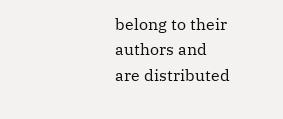belong to their authors and are distributed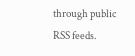through public RSS feeds.